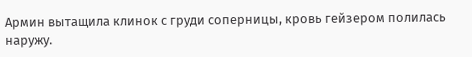Армин вытащила клинок с груди соперницы, кровь гейзером полилась наружу.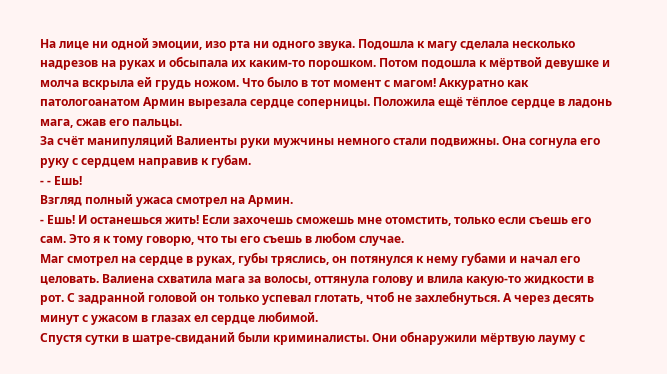На лице ни одной эмоции, изо рта ни одного звука. Подошла к магу сделала несколько надрезов на руках и обсыпала их каким-то порошком. Потом подошла к мёртвой девушке и молча вскрыла ей грудь ножом. Что было в тот момент с магом! Аккуратно как патологоанатом Армин вырезала сердце соперницы. Положила ещё тёплое сердце в ладонь мага, сжав его пальцы.
За счёт манипуляций Валиенты руки мужчины немного стали подвижны. Она согнула его руку с сердцем направив к губам.
- - Ешь!
Взгляд полный ужаса смотрел на Армин.
- Ешь! И останешься жить! Если захочешь сможешь мне отомстить, только если съешь его сам. Это я к тому говорю, что ты его съешь в любом случае.
Маг смотрел на сердце в руках, губы тряслись, он потянулся к нему губами и начал его целовать. Валиена схватила мага за волосы, оттянула голову и влила какую-то жидкости в рот. С задранной головой он только успевал глотать, чтоб не захлебнуться. А через десять минут с ужасом в глазах ел сердце любимой.
Спустя сутки в шатре-свиданий были криминалисты. Они обнаружили мёртвую лауму с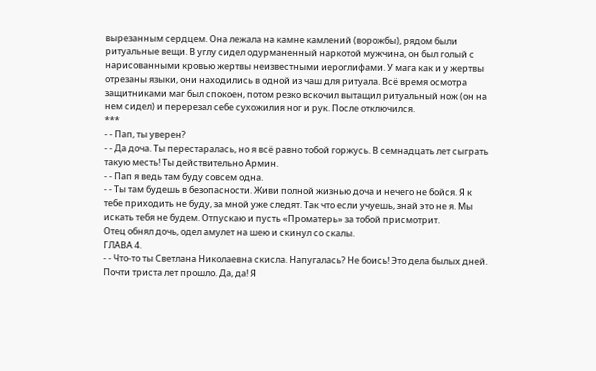вырезанным сердцем. Она лежала на камне камлений (ворожбы), рядом были ритуальные вещи. В углу сидел одурманенный наркотой мужчина, он был голый с нарисованными кровью жертвы неизвестными иероглифами. У мага как и у жертвы отрезаны языки, они находились в одной из чаш для ритуала. Всё время осмотра защитниками маг был спокоен, потом резко вскочил вытащил ритуальный нож (он на нем сидел) и перерезал себе сухожилия ног и рук. После отключился.
***
- - Пап, ты уверен?
- - Да доча. Ты перестаралась, но я всё равно тобой горжусь. В семнадцать лет сыграть такую месть! Ты действительно Армин.
- - Пап я ведь там буду совсем одна.
- - Ты там будешь в безопасности. Живи полной жизнью доча и нечего не бойся. Я к тебе приходить не буду, за мной уже следят. Так что если учуешь, знай это не я. Мы искать тебя не будем. Отпускаю и пусть «Проматерь» за тобой присмотрит.
Отец обнял дочь, одел амулет на шею и скинул со скалы.
ГЛАВА 4.
- - Что-то ты Светлана Николаевна скисла. Напугалась? Не боись! Это дела былых дней. Почти триста лет прошло. Да, да! Я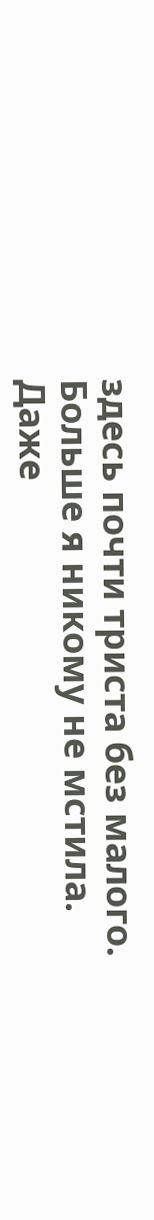здесь почти триста без малого. Больше я никому не мстила. Даже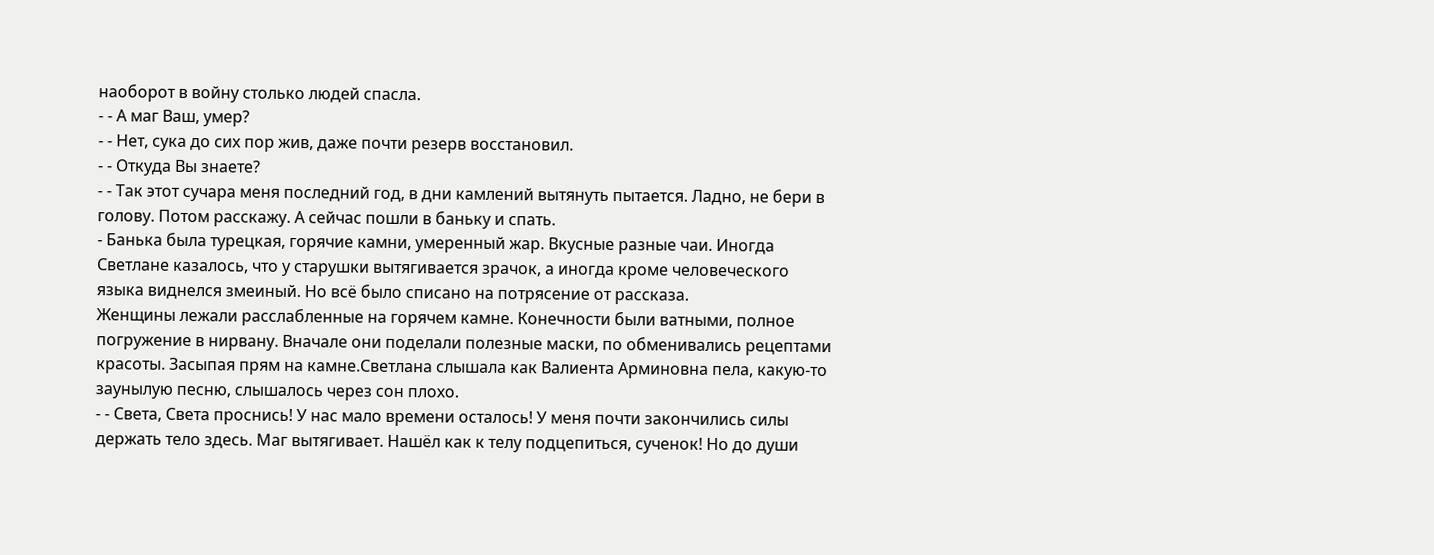наоборот в войну столько людей спасла.
- - А маг Ваш, умер?
- - Нет, сука до сих пор жив, даже почти резерв восстановил.
- - Откуда Вы знаете?
- - Так этот сучара меня последний год, в дни камлений вытянуть пытается. Ладно, не бери в голову. Потом расскажу. А сейчас пошли в баньку и спать.
- Банька была турецкая, горячие камни, умеренный жар. Вкусные разные чаи. Иногда Светлане казалось, что у старушки вытягивается зрачок, а иногда кроме человеческого языка виднелся змеиный. Но всё было списано на потрясение от рассказа.
Женщины лежали расслабленные на горячем камне. Конечности были ватными, полное погружение в нирвану. Вначале они поделали полезные маски, по обменивались рецептами красоты. Засыпая прям на камне.Светлана слышала как Валиента Арминовна пела, какую-то заунылую песню, слышалось через сон плохо.
- - Света, Света проснись! У нас мало времени осталось! У меня почти закончились силы держать тело здесь. Маг вытягивает. Нашёл как к телу подцепиться, сученок! Но до души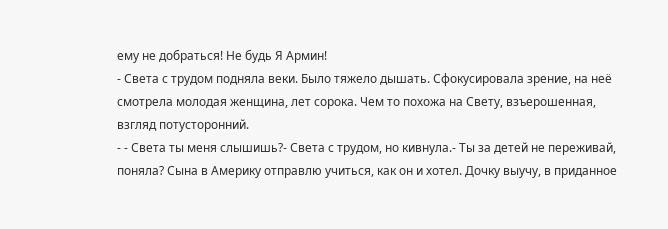ему не добраться! Не будь Я Армин!
- Света с трудом подняла веки. Было тяжело дышать. Сфокусировала зрение, на неё смотрела молодая женщина, лет сорока. Чем то похожа на Свету, взъерошенная, взгляд потусторонний.
- - Света ты меня слышишь?- Света с трудом, но кивнула.- Ты за детей не переживай, поняла? Сына в Америку отправлю учиться, как он и хотел. Дочку выучу, в приданное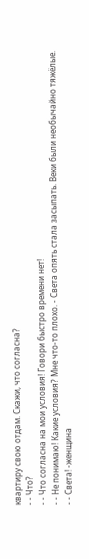квартиру свою отдам. Скажи, что согласна?
- - Что?
- - Что согласна на мои условия! Говори быстро времени нет!
- - Не понимаю! Какие условия? Мне что-то плохо. - Света опять стала засыпать. Веки были необычайно тяжёлые.
- - Света! -женщина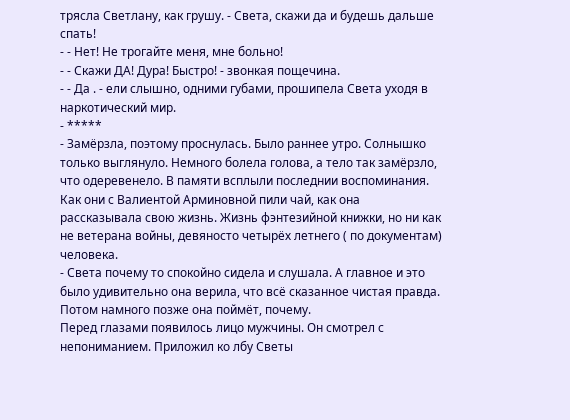трясла Светлану, как грушу. - Света, скажи да и будешь дальше спать!
- - Нет! Не трогайте меня, мне больно!
- - Скажи ДА! Дура! Быстро! - звонкая пощечина.
- - Да . - ели слышно, одними губами, прошипела Света уходя в наркотический мир.
- *****
- Замёрзла, поэтому проснулась. Было раннее утро. Солнышко только выглянуло. Немного болела голова, а тело так замёрзло, что одеревенело. В памяти всплыли последнии воспоминания. Как они с Валиентой Арминовной пили чай, как она рассказывала свою жизнь. Жизнь фэнтезийной книжки, но ни как не ветерана войны, девяносто четырёх летнего ( по документам) человека.
- Света почему то спокойно сидела и слушала. А главное и это было удивительно она верила, что всё сказанное чистая правда. Потом намного позже она поймёт, почему.
Перед глазами появилось лицо мужчины. Он смотрел с непониманием. Приложил ко лбу Светы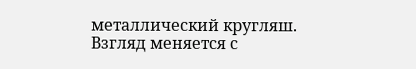металлический кругляш. Взгляд меняется с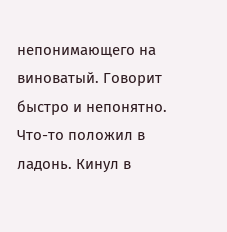непонимающего на виноватый. Говорит быстро и непонятно. Что-то положил в ладонь. Кинул в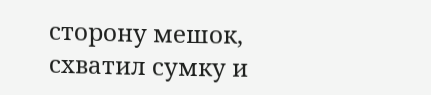сторону мешок, схватил сумку и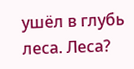ушёл в глубь леса. Леса?